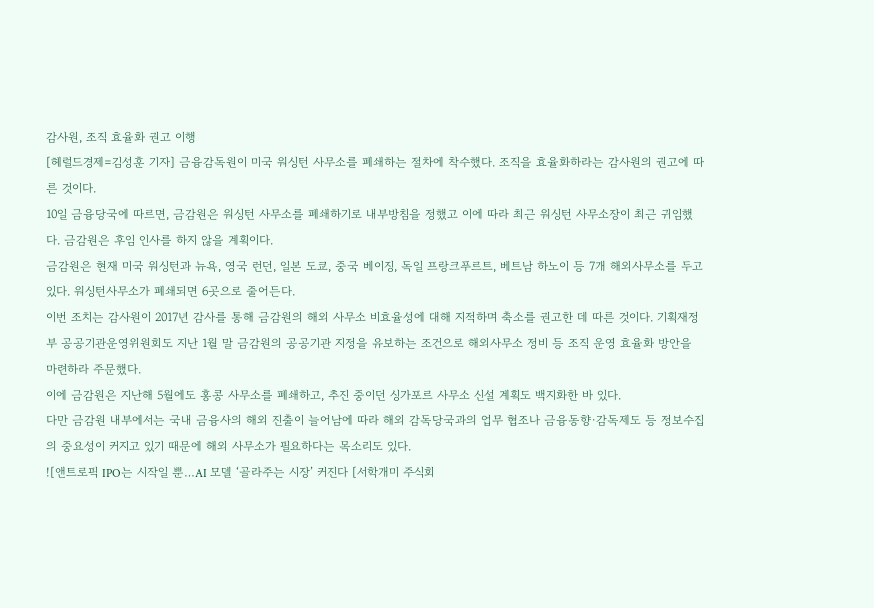감사원, 조직 효율화 권고 이행
[헤럴드경제=김성훈 기자] 금융감독원이 미국 워싱턴 사무소를 폐쇄하는 절차에 착수했다. 조직을 효율화하라는 감사원의 권고에 따른 것이다.
10일 금융당국에 따르면, 금감원은 워싱턴 사무소를 폐쇄하기로 내부방침을 정했고 이에 따라 최근 워싱턴 사무소장이 최근 귀임했다. 금감원은 후임 인사를 하지 않을 계획이다.
금감원은 현재 미국 워싱턴과 뉴욕, 영국 런던, 일본 도쿄, 중국 베이징, 독일 프랑크푸르트, 베트남 하노이 등 7개 해외사무소를 두고 있다. 워싱턴사무소가 폐쇄되면 6곳으로 줄어든다.
이번 조치는 감사원이 2017년 감사를 통해 금감원의 해외 사무소 비효율성에 대해 지적하며 축소를 권고한 데 따른 것이다. 기획재정부 공공기관운영위원회도 지난 1월 말 금감원의 공공기관 지정을 유보하는 조건으로 해외사무소 정비 등 조직 운영 효율화 방안을 마련하라 주문했다.
이에 금감원은 지난해 5월에도 홍콩 사무소를 폐쇄하고, 추진 중이던 싱가포르 사무소 신설 계획도 백지화한 바 있다.
다만 금감원 내부에서는 국내 금융사의 해외 진출이 늘어남에 따라 해외 감독당국과의 업무 협조나 금융동향·감독제도 등 정보수집의 중요성이 커지고 있기 때문에 해외 사무소가 필요하다는 목소리도 있다.
![앤트로픽 IPO는 시작일 뿐…AI 모델 ‘골라주는 시장’ 커진다 [서학개미 주식회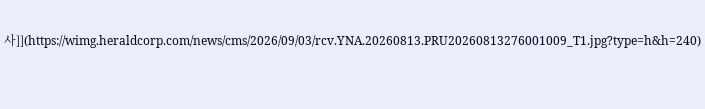사]](https://wimg.heraldcorp.com/news/cms/2026/09/03/rcv.YNA.20260813.PRU20260813276001009_T1.jpg?type=h&h=240)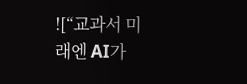![“교과서 미래엔 AI가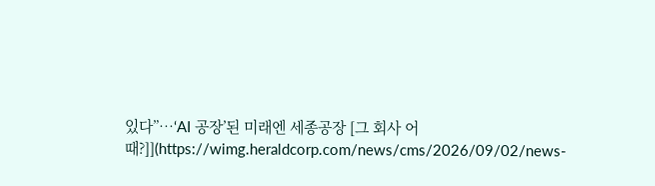있다”…‘AI 공장’된 미래엔 세종공장 [그 회사 어때?]](https://wimg.heraldcorp.com/news/cms/2026/09/02/news-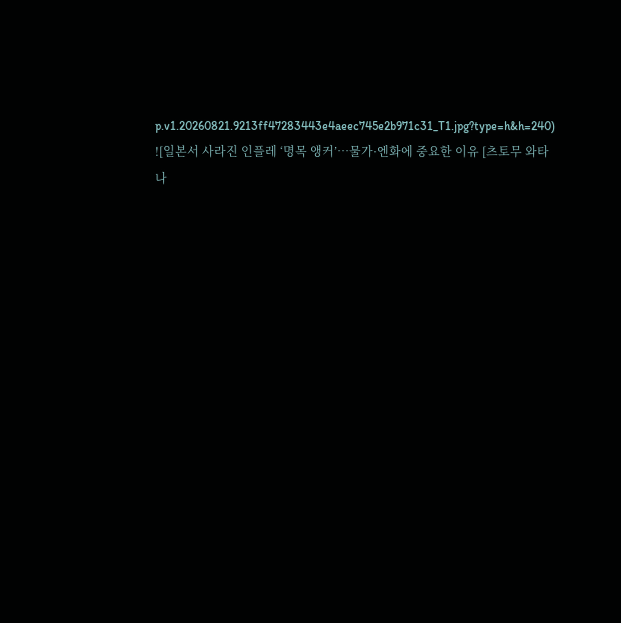p.v1.20260821.9213ff47283443e4aeec745e2b971c31_T1.jpg?type=h&h=240)
![일본서 사라진 인플레 ‘명목 앵커’…물가·엔화에 중요한 이유 [츠토무 와타나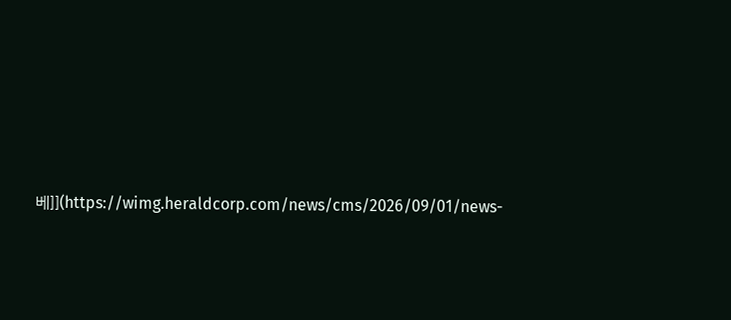베]](https://wimg.heraldcorp.com/news/cms/2026/09/01/news-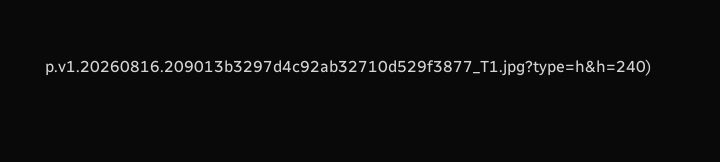p.v1.20260816.209013b3297d4c92ab32710d529f3877_T1.jpg?type=h&h=240)